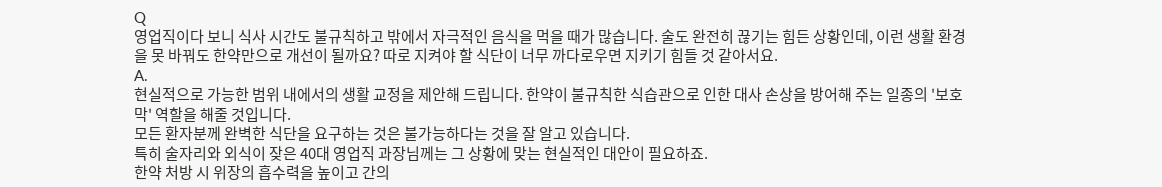Q
영업직이다 보니 식사 시간도 불규칙하고 밖에서 자극적인 음식을 먹을 때가 많습니다. 술도 완전히 끊기는 힘든 상황인데, 이런 생활 환경을 못 바꿔도 한약만으로 개선이 될까요? 따로 지켜야 할 식단이 너무 까다로우면 지키기 힘들 것 같아서요.
A.
현실적으로 가능한 범위 내에서의 생활 교정을 제안해 드립니다. 한약이 불규칙한 식습관으로 인한 대사 손상을 방어해 주는 일종의 '보호막' 역할을 해줄 것입니다.
모든 환자분께 완벽한 식단을 요구하는 것은 불가능하다는 것을 잘 알고 있습니다.
특히 술자리와 외식이 잦은 40대 영업직 과장님께는 그 상황에 맞는 현실적인 대안이 필요하죠.
한약 처방 시 위장의 흡수력을 높이고 간의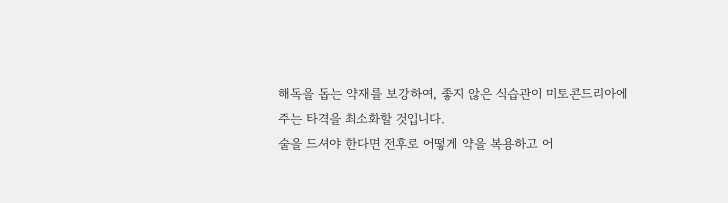해독을 돕는 약재를 보강하여, 좋지 않은 식습관이 미토콘드리아에 주는 타격을 최소화할 것입니다.
술을 드셔야 한다면 전후로 어떻게 약을 복용하고 어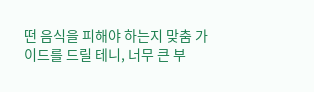떤 음식을 피해야 하는지 맞춤 가이드를 드릴 테니, 너무 큰 부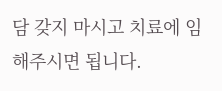담 갖지 마시고 치료에 임해주시면 됩니다.